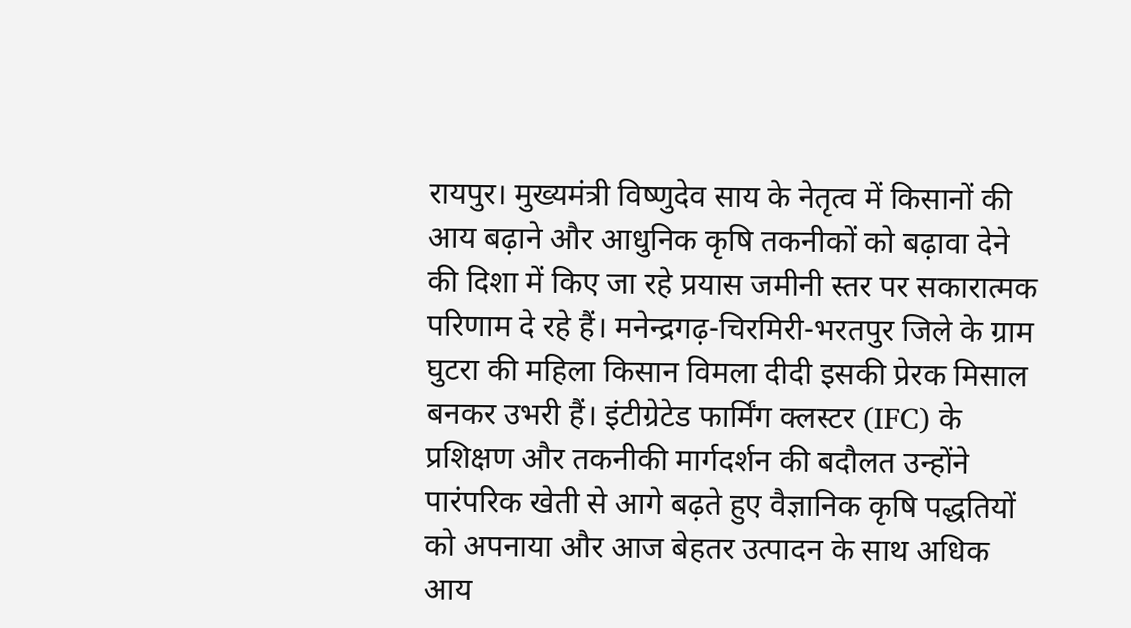रायपुर। मुख्यमंत्री विष्णुदेव साय के नेतृत्व में किसानों की आय बढ़ाने और आधुनिक कृषि तकनीकों को बढ़ावा देने की दिशा में किए जा रहे प्रयास जमीनी स्तर पर सकारात्मक परिणाम दे रहे हैं। मनेन्द्रगढ़-चिरमिरी-भरतपुर जिले के ग्राम घुटरा की महिला किसान विमला दीदी इसकी प्रेरक मिसाल बनकर उभरी हैं। इंटीग्रेटेड फार्मिंग क्लस्टर (IFC) के प्रशिक्षण और तकनीकी मार्गदर्शन की बदौलत उन्होंने पारंपरिक खेती से आगे बढ़ते हुए वैज्ञानिक कृषि पद्धतियों को अपनाया और आज बेहतर उत्पादन के साथ अधिक आय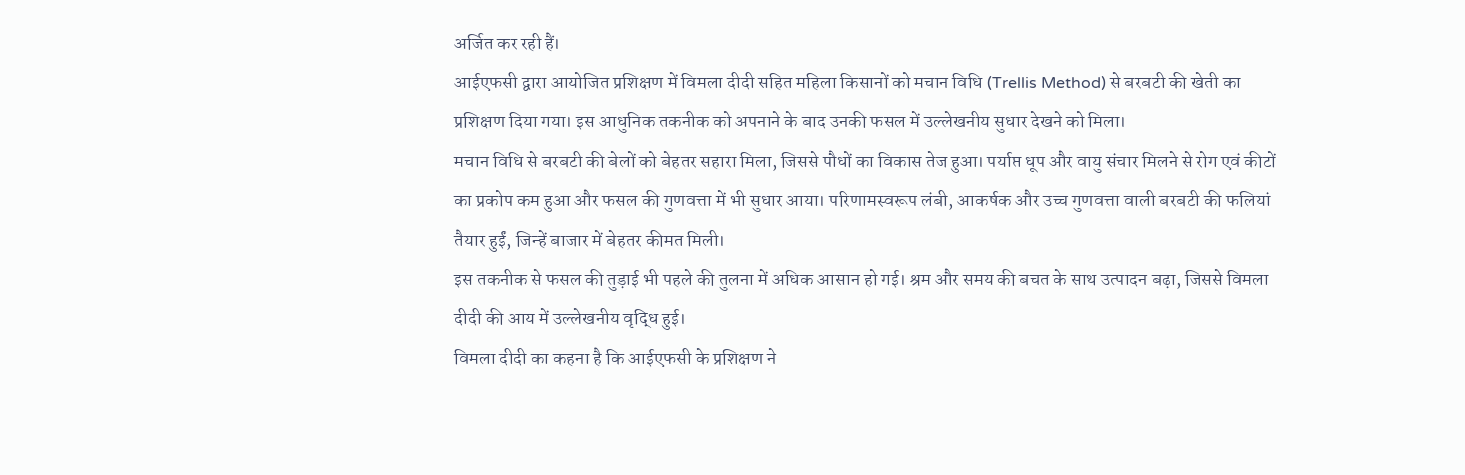अर्जित कर रही हैं।
आईएफसी द्वारा आयोजित प्रशिक्षण में विमला दीदी सहित महिला किसानों को मचान विधि (Trellis Method) से बरबटी की खेती का प्रशिक्षण दिया गया। इस आधुनिक तकनीक को अपनाने के बाद उनकी फसल में उल्लेखनीय सुधार देखने को मिला।
मचान विधि से बरबटी की बेलों को बेहतर सहारा मिला, जिससे पौधों का विकास तेज हुआ। पर्याप्त धूप और वायु संचार मिलने से रोग एवं कीटों का प्रकोप कम हुआ और फसल की गुणवत्ता में भी सुधार आया। परिणामस्वरूप लंबी, आकर्षक और उच्च गुणवत्ता वाली बरबटी की फलियां तैयार हुईं, जिन्हें बाजार में बेहतर कीमत मिली।
इस तकनीक से फसल की तुड़ाई भी पहले की तुलना में अधिक आसान हो गई। श्रम और समय की बचत के साथ उत्पादन बढ़ा, जिससे विमला दीदी की आय में उल्लेखनीय वृद्धि हुई।
विमला दीदी का कहना है कि आईएफसी के प्रशिक्षण ने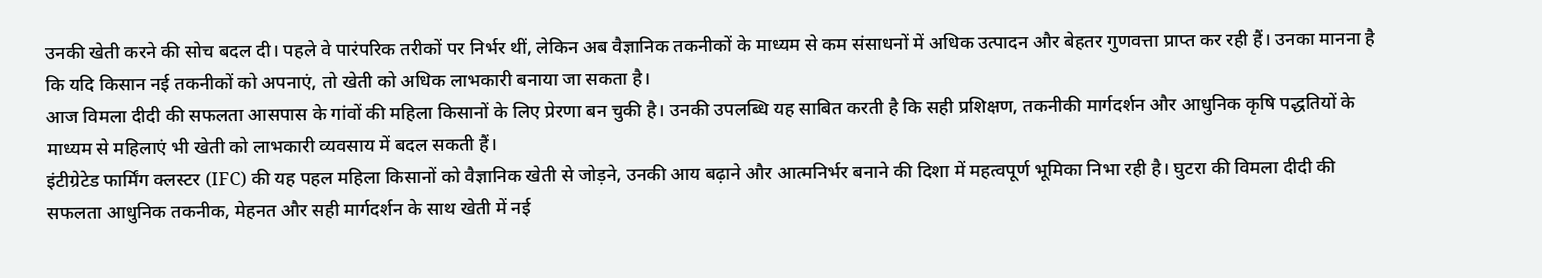उनकी खेती करने की सोच बदल दी। पहले वे पारंपरिक तरीकों पर निर्भर थीं, लेकिन अब वैज्ञानिक तकनीकों के माध्यम से कम संसाधनों में अधिक उत्पादन और बेहतर गुणवत्ता प्राप्त कर रही हैं। उनका मानना है कि यदि किसान नई तकनीकों को अपनाएं, तो खेती को अधिक लाभकारी बनाया जा सकता है।
आज विमला दीदी की सफलता आसपास के गांवों की महिला किसानों के लिए प्रेरणा बन चुकी है। उनकी उपलब्धि यह साबित करती है कि सही प्रशिक्षण, तकनीकी मार्गदर्शन और आधुनिक कृषि पद्धतियों के माध्यम से महिलाएं भी खेती को लाभकारी व्यवसाय में बदल सकती हैं।
इंटीग्रेटेड फार्मिंग क्लस्टर (IFC) की यह पहल महिला किसानों को वैज्ञानिक खेती से जोड़ने, उनकी आय बढ़ाने और आत्मनिर्भर बनाने की दिशा में महत्वपूर्ण भूमिका निभा रही है। घुटरा की विमला दीदी की सफलता आधुनिक तकनीक, मेहनत और सही मार्गदर्शन के साथ खेती में नई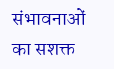संभावनाओं का सशक्त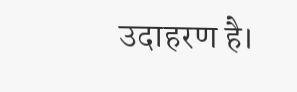उदाहरण है।